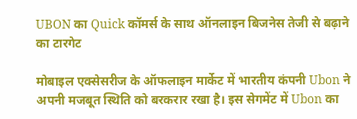UBON का Quick कॉमर्स के साथ ऑनलाइन बिजनेस तेजी से बढ़ाने का टारगेट

मोबाइल एक्सेसरीज के ऑफलाइन मार्केट में भारतीय कंपनी Ubon ने अपनी मजबूत स्थिति को बरकरार रखा है। इस सेगमेंट में Ubon का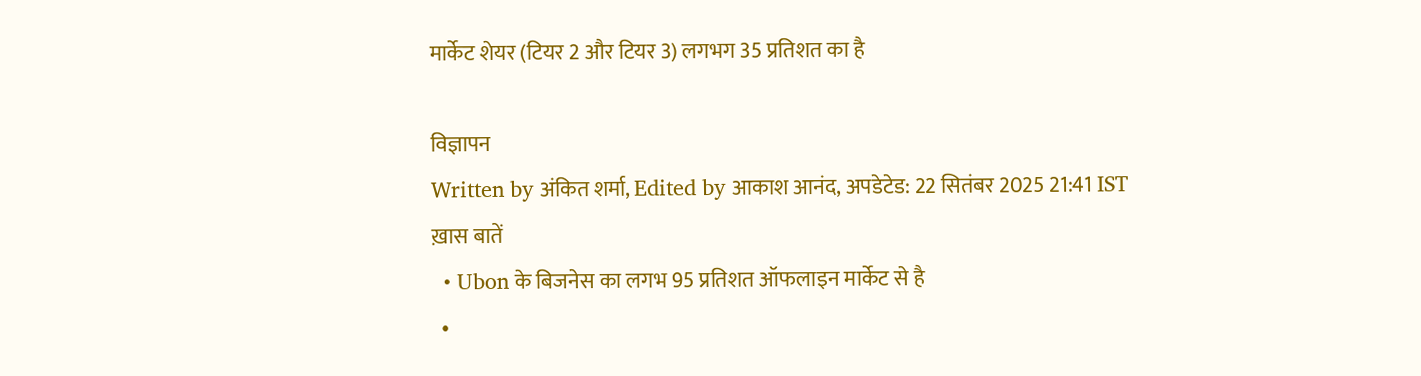मार्केट शेयर (टियर 2 और टियर 3) लगभग 35 प्रतिशत का है

विज्ञापन
Written by अंकित शर्मा, Edited by आकाश आनंद, अपडेटेड: 22 सितंबर 2025 21:41 IST
ख़ास बातें
  • Ubon के बिजनेस का लगभ 95 प्रतिशत ऑफलाइन मार्केट से है
  •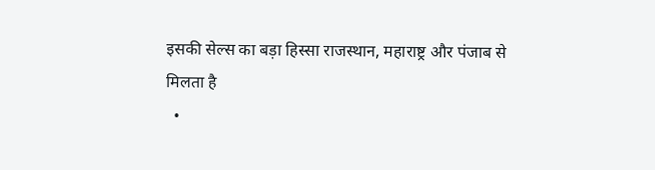इसकी सेल्स का बड़ा हिस्सा राजस्थान, महाराष्ट्र और पंजाब से मिलता है
  •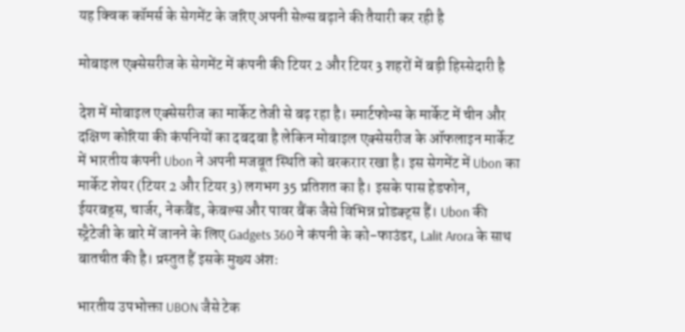यह क्विक कॉमर्स के सेगमेंट के जरिए अपनी सेल्स बढ़ाने की तैयारी कर रही है

मोबाइल एक्सेसरीज के सेगमेंट में कंपनी की टियर 2 और टियर 3 शहरों में बड़ी हिस्सेदारी है

देश में मोबाइल एक्सेसरीज का मार्केट तेजी से बढ़ रहा है। स्मार्टफोन्स के मार्केट में चीन और दक्षिण कोरिया की कंपनियों का दबदबा है लेकिन मोबाइल एक्सेसरीज के ऑफलाइन मार्केट में भारतीय कंपनी Ubon ने अपनी मजबूत स्थिति को बरकरार रखा है। इस सेगमेंट में Ubon का मार्केट शेयर (टियर 2 और टियर 3) लगभग 35 प्रतिशत का है। इसके पास हेडफोन, ईयरबड्स, चार्जर, नेकबैंड, केबल्स और पावर बैंक जैसे विभिन्न प्रोडक्ट्स हैं। Ubon की स्ट्रैटेजी के बारे में जानने के लिए Gadgets 360 ने कंपनी के को-फाउंडर, Lalit Arora के साथ बातचीत की है। प्रस्तुत हैं इसके मुख्य अंशः

भारतीय उपभोक्ता UBON जैसे टेक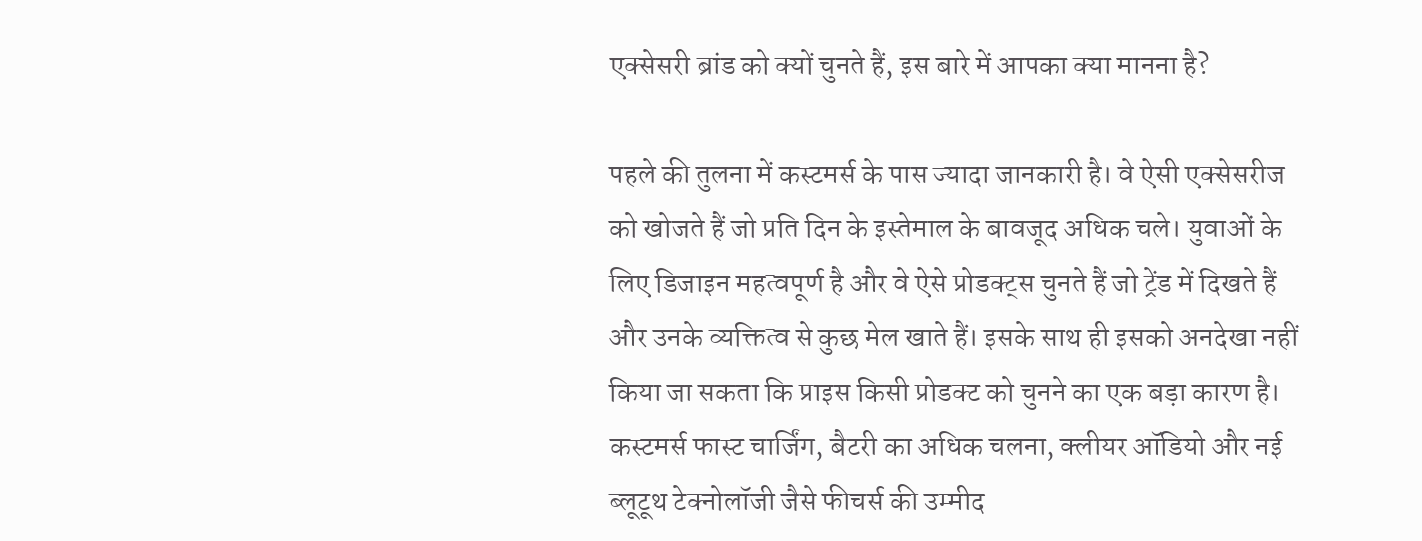एक्सेसरी ब्रांड को क्यों चुनते हैं, इस बारे में आपका क्या मानना है?

पहले की तुलना में कस्टमर्स के पास ज्यादा जानकारी है। वे ऐसी एक्सेसरीज को खोजते हैं जो प्रति दिन के इस्तेमाल के बावजूद अधिक चले। युवाओं के लिए डिजाइन महत्वपूर्ण है और वे ऐसे प्रोडक्ट्स चुनते हैं जो ट्रेंड में दिखते हैं और उनके व्यक्तित्व से कुछ मेल खाते हैं। इसके साथ ही इसको अनदेखा नहीं किया जा सकता कि प्राइस किसी प्रोडक्ट को चुनने का एक बड़ा कारण है। कस्टमर्स फास्ट चार्जिंग, बैटरी का अधिक चलना, क्लीयर ऑडियो और नई ब्लूटूथ टेक्नोलॉजी जैसे फीचर्स की उम्मीद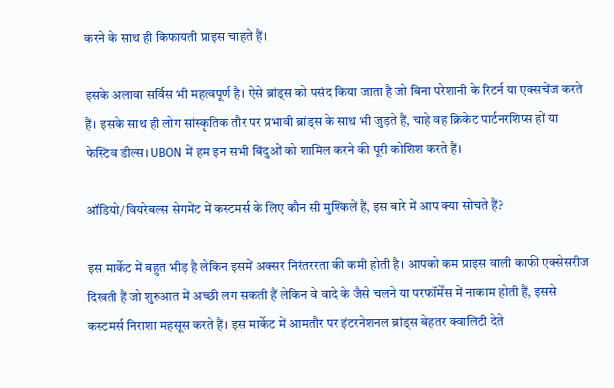करने के साथ ही किफायती प्राइस चाहते हैं।

इसके अलावा सर्विस भी महत्वपूर्ण है। ऐसे ब्रांड्स को पसंद किया जाता है जो बिना परेशानी के रिटर्न या एक्सचेंज करते हैं। इसके साथ ही लोग सांस्कृतिक तौर पर प्रभावी ब्रांड्स के साथ भी जुड़ते हैं, चाहे वह क्रिकेट पार्टनरशिप्स हों या फेस्टिव डील्स। UBON में हम इन सभी बिंदुओं को शामिल करने की पूरी कोशिश करते हैं।

ऑडियो/वियरेबल्स सेगमेंट में कस्टमर्स के लिए कौन सी मुश्किलें हैं, इस बारे में आप क्या सोचते हैं?

इस मार्केट में बहुत भीड़ है लेकिन इसमें अक्सर निरंतररता की कमी होती है। आपको कम प्राइस वाली काफी एक्सेसरीज दिखती हैं जो शुरुआत में अच्छी लग सकती हैं लेकिन वे वादे के जैसे चलने या परफॉर्मेंस में नाकाम होती हैं, इससे कस्टमर्स निराशा महसूस करते हैं। इस मार्केट में आमतौर पर इंटरनेशनल ब्रांड्स बेहतर क्वालिटी देते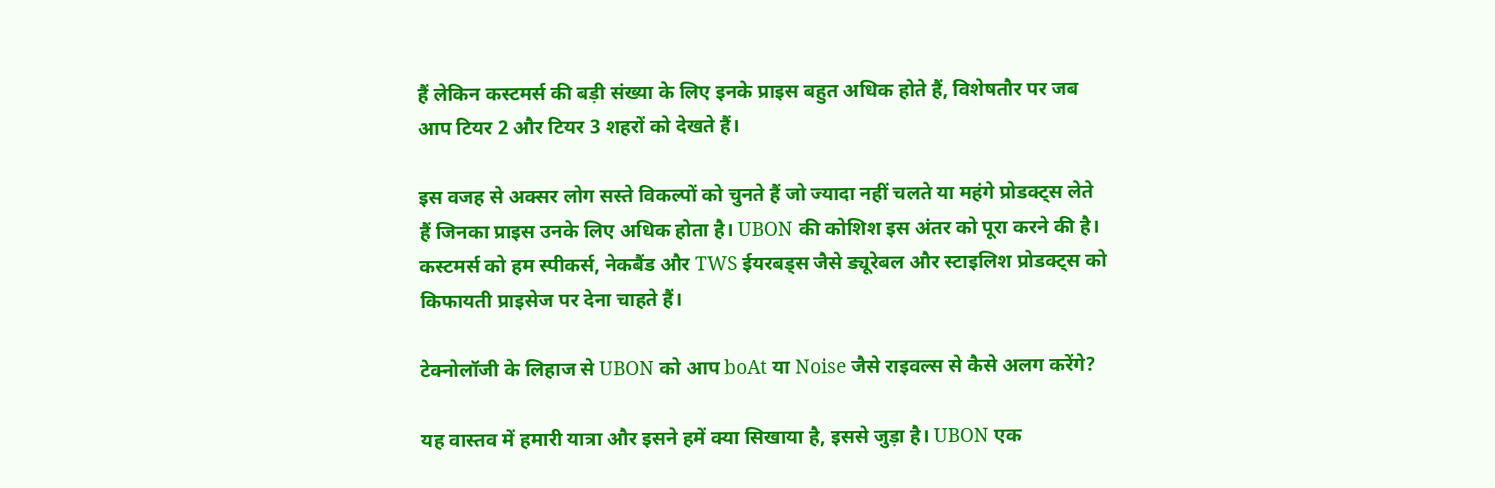हैं लेकिन कस्टमर्स की बड़ी संख्या के लिए इनके प्राइस बहुत अधिक होते हैं, विशेषतौर पर जब आप टियर 2 और टियर 3 शहरों को देखते हैं।

इस वजह से अक्सर लोग सस्ते विकल्पों को चुनते हैं जो ज्यादा नहीं चलते या महंगे प्रोडक्ट्स लेते हैं जिनका प्राइस उनके लिए अधिक होता है। UBON की कोशिश इस अंतर को पूरा करने की है। कस्टमर्स को हम स्पीकर्स, नेकबैंड और TWS ईयरबड्स जैसे ड्यूरेबल और स्टाइलिश प्रोडक्ट्स को किफायती प्राइसेज पर देना चाहते हैं।

टेक्नोलॉजी के लिहाज से UBON को आप boAt या Noise जैसे राइवल्स से कैसे अलग करेंगे?

यह वास्तव में हमारी यात्रा और इसने हमें क्या सिखाया है, इससे जुड़ा है। UBON एक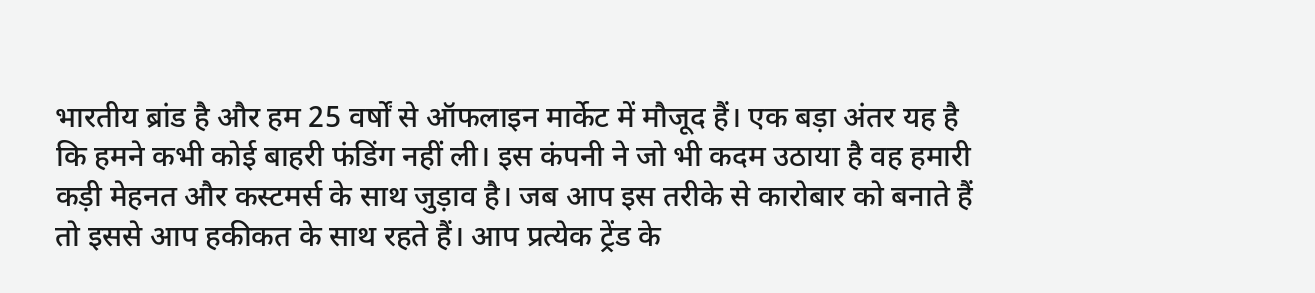भारतीय ब्रांड है और हम 25 वर्षों से ऑफलाइन मार्केट में मौजूद हैं। एक बड़ा अंतर यह है कि हमने कभी कोई बाहरी फंडिंग नहीं ली। इस कंपनी ने जो भी कदम उठाया है वह हमारी कड़ी मेहनत और कस्टमर्स के साथ जुड़ाव है। जब आप इस तरीके से कारोबार को बनाते हैं तो इससे आप हकीकत के साथ रहते हैं। आप प्रत्येक ट्रेंड के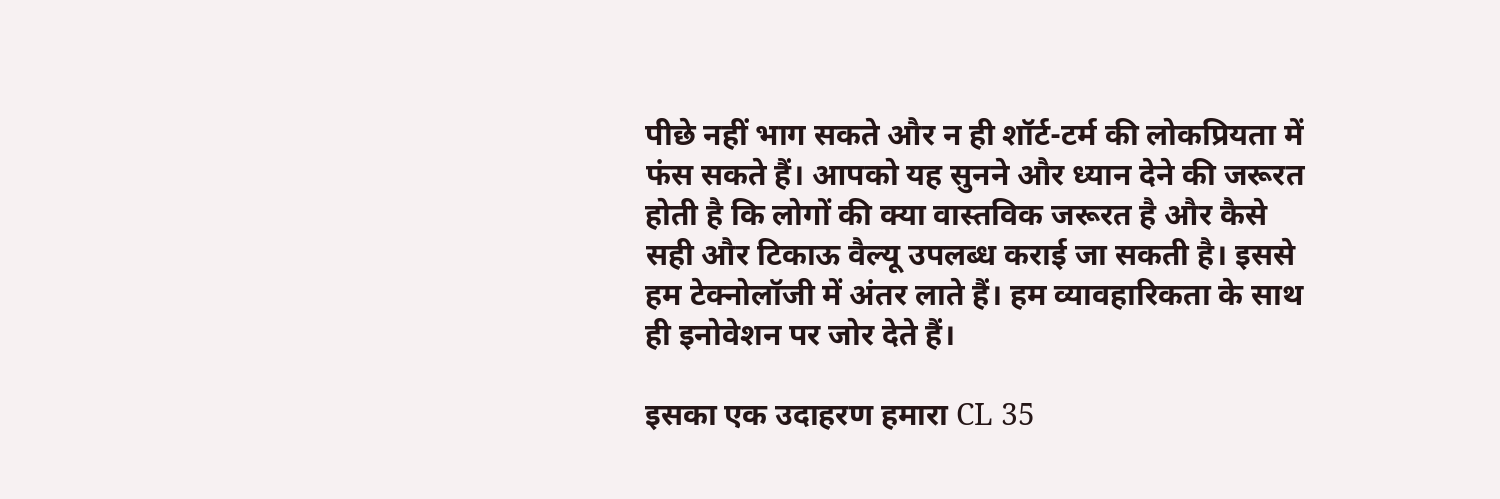पीछे नहीं भाग सकते और न ही शॉर्ट-टर्म की लोकप्रियता में फंस सकते हैं। आपको यह सुनने और ध्यान देने की जरूरत होती है कि लोगों की क्या वास्तविक जरूरत है और कैसे सही और टिकाऊ वैल्यू उपलब्ध कराई जा सकती है। इससे हम टेक्नोलॉजी में अंतर लाते हैं। हम व्यावहारिकता के साथ ही इनोवेशन पर जोर देते हैं।

इसका एक उदाहरण हमारा CL 35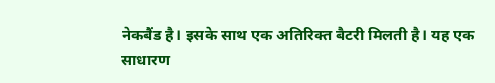नेकबैंड है। इसके साथ एक अतिरिक्त बैटरी मिलती है। यह एक साधारण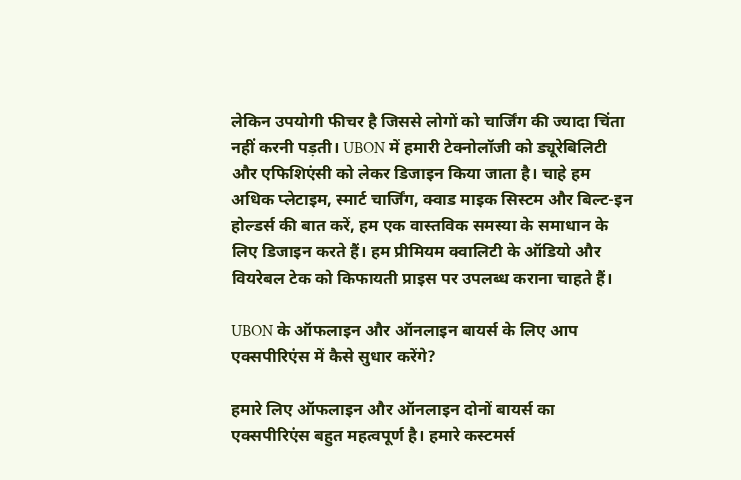लेकिन उपयोगी फीचर है जिससे लोगों को चार्जिंग की ज्यादा चिंता नहीं करनी पड़ती। UBON में हमारी टेक्नोलॉजी को ड्यूरेबिलिटी और एफिशिएंसी को लेकर डिजाइन किया जाता है। चाहे हम अधिक प्लेटाइम, स्मार्ट चार्जिंग, क्वाड माइक सिस्टम और बिल्ट-इन होल्डर्स की बात करें, हम एक वास्तविक समस्या के समाधान के लिए डिजाइन करते हैं। हम प्रीमियम क्वालिटी के ऑडियो और वियरेबल टेक को किफायती प्राइस पर उपलब्ध कराना चाहते हैं।

UBON के ऑफलाइन और ऑनलाइन बायर्स के लिए आप एक्सपीरिएंस में कैसे सुधार करेंगे?

हमारे लिए ऑफलाइन और ऑनलाइन दोनों बायर्स का एक्सपीरिएंस बहुत महत्वपूर्ण है। हमारे कस्टमर्स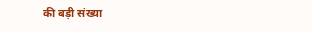की बड़ी संख्या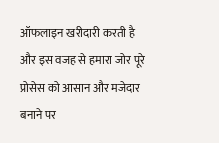ऑफलाइन खरीदारी करती है और इस वजह से हमारा जोर पूरे प्रोसेस को आसान और मजेदार बनाने पर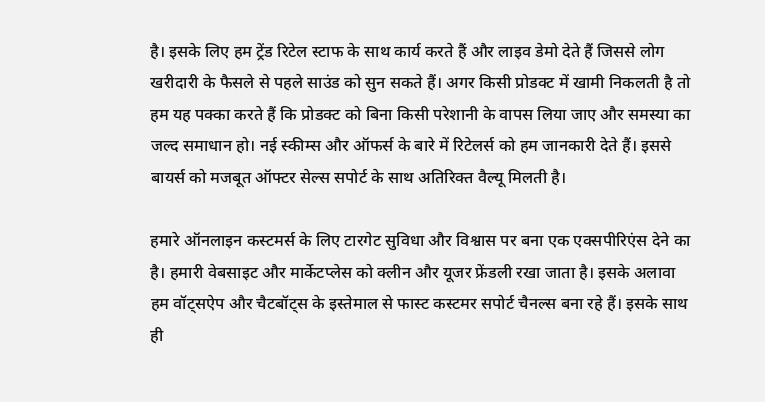है। इसके लिए हम ट्रेंड रिटेल स्टाफ के साथ कार्य करते हैं और लाइव डेमो देते हैं जिससे लोग खरीदारी के फैसले से पहले साउंड को सुन सकते हैं। अगर किसी प्रोडक्ट में खामी निकलती है तो हम यह पक्का करते हैं कि प्रोडक्ट को बिना किसी परेशानी के वापस लिया जाए और समस्या का जल्द समाधान हो। नई स्कीम्स और ऑफर्स के बारे में रिटेलर्स को हम जानकारी देते हैं। इससे बायर्स को मजबूत ऑफ्टर सेल्स सपोर्ट के साथ अतिरिक्त वैल्यू मिलती है।

हमारे ऑनलाइन कस्टमर्स के लिए टारगेट सुविधा और विश्वास पर बना एक एक्सपीरिएंस देने का है। हमारी वेबसाइट और मार्केटप्लेस को क्लीन और यूजर फ्रेंडली रखा जाता है। इसके अलावा हम वॉट्सऐप और चैटबॉट्स के इस्तेमाल से फास्ट कस्टमर सपोर्ट चैनल्स बना रहे हैं। इसके साथ ही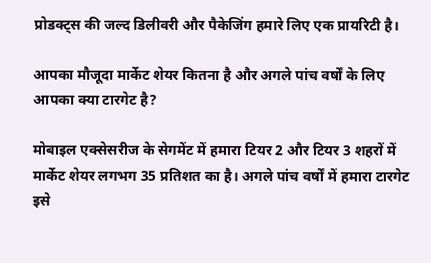प्रोडक्ट्स की जल्द डिलीवरी और पैकेजिंग हमारे लिए एक प्रायरिटी है।

आपका मौजूदा मार्केट शेयर कितना है और अगले पांच वर्षों के लिए आपका क्या टारगेट है?

मोबाइल एक्सेसरीज के सेगमेंट में हमारा टियर 2 और टियर 3 शहरों में मार्केट शेयर लगभग 35 प्रतिशत का है। अगले पांच वर्षों में हमारा टारगेट इसे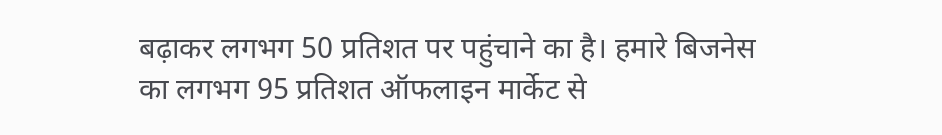बढ़ाकर लगभग 50 प्रतिशत पर पहुंचाने का है। हमारे बिजनेस का लगभग 95 प्रतिशत ऑफलाइन मार्केट से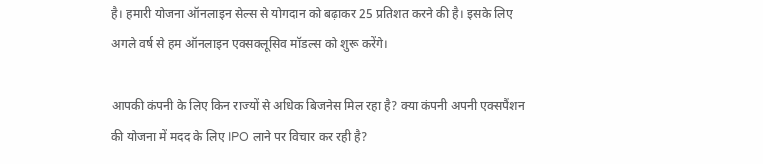है। हमारी योजना ऑनलाइन सेल्स से योगदान को बढ़ाकर 25 प्रतिशत करने की है। इसके लिए अगले वर्ष से हम ऑनलाइन एक्सक्लूसिव मॉडल्स को शुरू करेंगे।

आपकी कंपनी के लिए किन राज्यों से अधिक बिजनेस मिल रहा है? क्या कंपनी अपनी एक्सपैंशन की योजना में मदद के लिए IPO लाने पर विचार कर रही है?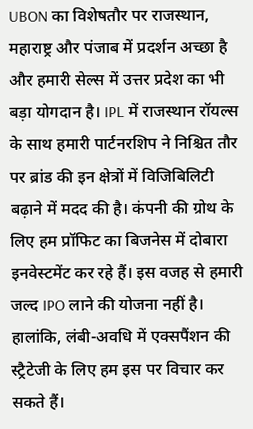UBON का विशेषतौर पर राजस्थान, महाराष्ट्र और पंजाब में प्रदर्शन अच्छा है और हमारी सेल्स में उत्तर प्रदेश का भी बड़ा योगदान है। IPL में राजस्थान रॉयल्स के साथ हमारी पार्टनरशिप ने निश्चित तौर पर ब्रांड की इन क्षेत्रों में विजिबिलिटी बढ़ाने में मदद की है। कंपनी की ग्रोथ के लिए हम प्रॉफिट का बिजनेस में दोबारा इनवेस्टमेंट कर रहे हैं। इस वजह से हमारी जल्द IPO लाने की योजना नहीं है। हालांकि, लंबी-अवधि में एक्सपैंशन की स्ट्रैटेजी के लिए हम इस पर विचार कर सकते हैं।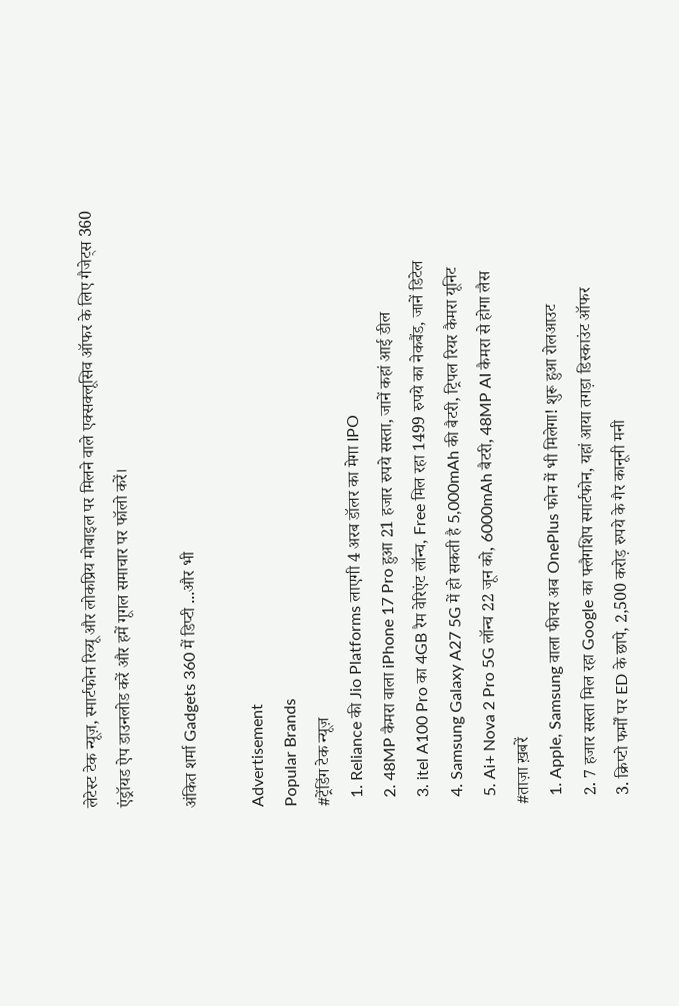लेटेस्ट टेक न्यूज़, स्मार्टफोन रिव्यू और लोकप्रिय मोबाइल पर मिलने वाले एक्सक्लूसिव ऑफर के लिए गैजेट्स 360 एंड्रॉयड ऐप डाउनलोड करें और हमें गूगल समाचार पर फॉलो करें।

अंकित शर्मा Gadgets 360 में डिप्टी ...और भी

Advertisement
Popular Brands
#ट्रेंडिंग टेक न्यूज़
  1. Reliance की Jio Platforms लाएगी 4 अरब डॉलर का मेगा IPO
  2. 48MP कैमरा वाला iPhone 17 Pro हुआ 21 हजार रुपये सस्ता, जानें कहां आई डील
  3. itel A100 Pro का 4GB रैम वेरिएंट लॉन्च, Free मिल रहा 1499 रुपये का नेकबैंड, जानें डिटेल
  4. Samsung Galaxy A27 5G में हो सकती है 5,000mAh की बैटरी, ट्रिपल रियर कैमरा यूनिट
  5. Ai+ Nova 2 Pro 5G लॉन्च 22 जून को, 6000mAh बैटरी, 48MP AI कैमरा से होगा लैस
#ताज़ा ख़बरें
  1. Apple, Samsung वाला फीचर अब OnePlus फोन में भी मिलेगा! शुरू हुआ रोलआउट
  2. 7 हजार सस्ता मिल रहा Google का फ्लैगशिप स्मार्टफोन, यहां आया तगड़ा डिस्काउंट ऑफर
  3. क्रिप्टो फर्मों पर ED के छापे, 2,500 करोड़ रुपये के गैर कानूनी मनी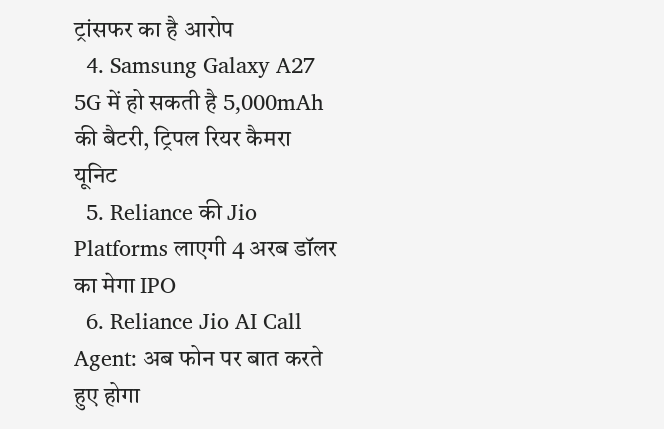ट्रांसफर का है आरोप
  4. Samsung Galaxy A27 5G में हो सकती है 5,000mAh की बैटरी, ट्रिपल रियर कैमरा यूनिट
  5. Reliance की Jio Platforms लाएगी 4 अरब डॉलर का मेगा IPO
  6. Reliance Jio AI Call Agent: अब फोन पर बात करते हुए होगा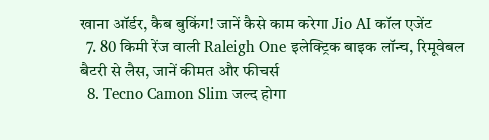खाना ऑर्डर, कैब बुकिंग! जानें कैसे काम करेगा Jio AI कॉल एजेंट
  7. 80 किमी रेंज वाली Raleigh One इलेक्ट्रिक बाइक लॉन्च, रिमूवेबल बैटरी से लैस, जानें कीमत और फीचर्स
  8. Tecno Camon Slim जल्द होगा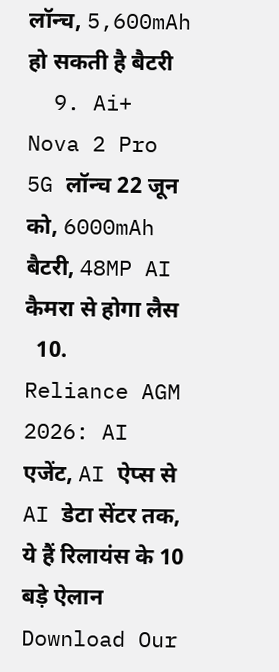लॉन्च, 5,600mAh हो सकती है बैटरी
  9. Ai+ Nova 2 Pro 5G लॉन्च 22 जून को, 6000mAh बैटरी, 48MP AI कैमरा से होगा लैस
  10. Reliance AGM 2026: AI एजेंट, AI ऐप्स से AI डेटा सेंटर तक, ये हैं रिलायंस के 10 बड़े ऐलान
Download Our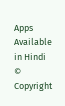Apps
Available in Hindi
© Copyright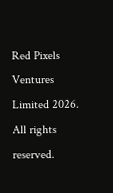Red Pixels Ventures Limited 2026. All rights reserved.